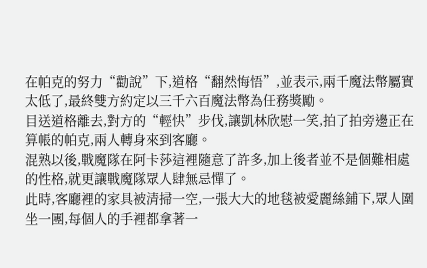在帕克的努力“勸說”下,道格“翻然悔悟”,並表示,兩千魔法幣屬實太低了,最終雙方約定以三千六百魔法幣為任務獎勵。
目送道格離去,對方的“輕快”步伐,讓凱林欣慰一笑,拍了拍旁邊正在算帳的帕克,兩人轉身來到客廳。
混熟以後,戰魔隊在阿卡莎這裡隨意了許多,加上後者並不是個難相處的性格,就更讓戰魔隊眾人肆無忌憚了。
此時,客廳裡的家具被清掃一空,一張大大的地毯被愛麗絲鋪下,眾人圍坐一團,每個人的手裡都拿著一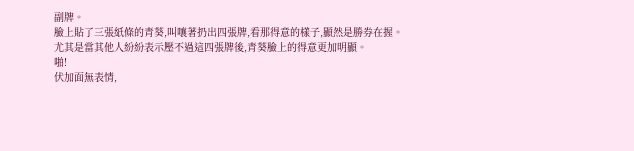副牌。
臉上貼了三張紙條的青葵,叫嚷著扔出四張牌,看那得意的樣子,顯然是勝券在握。
尤其是當其他人紛紛表示壓不過這四張牌後,青葵臉上的得意更加明顯。
啪!
伏加面無表情,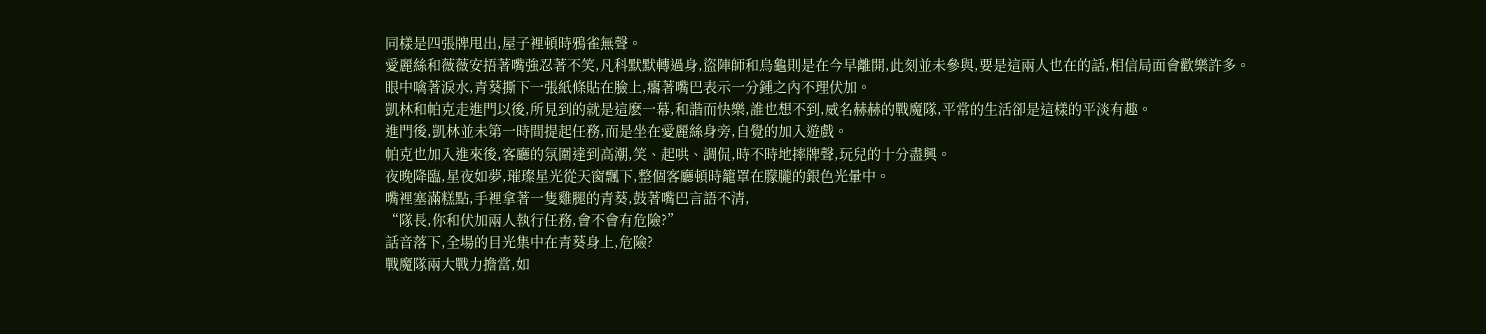同樣是四張牌甩出,屋子裡頓時鴉雀無聲。
愛麗絲和薇薇安捂著嘴強忍著不笑,凡科默默轉過身,盜陣師和烏龜則是在今早離開,此刻並未參與,要是這兩人也在的話,相信局面會歡樂許多。
眼中噙著淚水,青葵撕下一張紙條貼在臉上,癟著嘴巴表示一分鍾之內不理伏加。
凱林和帕克走進門以後,所見到的就是這麽一幕,和諧而快樂,誰也想不到,威名赫赫的戰魔隊,平常的生活卻是這樣的平淡有趣。
進門後,凱林並未第一時間提起任務,而是坐在愛麗絲身旁,自覺的加入遊戲。
帕克也加入進來後,客廳的氛圍達到高潮,笑、起哄、調侃,時不時地摔牌聲,玩兒的十分盡興。
夜晚降臨,星夜如夢,璀璨星光從天窗飄下,整個客廳頓時籠罩在朦朧的銀色光暈中。
嘴裡塞滿糕點,手裡拿著一隻雞腿的青葵,鼓著嘴巴言語不清,
“隊長,你和伏加兩人執行任務,會不會有危險?”
話音落下,全場的目光集中在青葵身上,危險?
戰魔隊兩大戰力擔當,如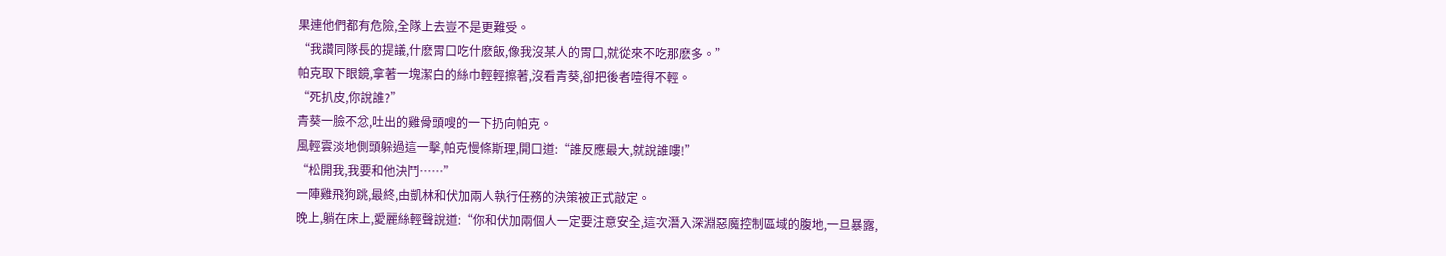果連他們都有危險,全隊上去豈不是更難受。
“我讚同隊長的提議,什麽胃口吃什麽飯,像我沒某人的胃口,就從來不吃那麽多。”
帕克取下眼鏡,拿著一塊潔白的絲巾輕輕擦著,沒看青葵,卻把後者噎得不輕。
“死扒皮,你說誰?”
青葵一臉不忿,吐出的雞骨頭嗖的一下扔向帕克。
風輕雲淡地側頭躲過這一擊,帕克慢條斯理,開口道:“誰反應最大,就說誰嘍!”
“松開我,我要和他決鬥……”
一陣雞飛狗跳,最終,由凱林和伏加兩人執行任務的決策被正式敲定。
晚上,躺在床上,愛麗絲輕聲說道:“你和伏加兩個人一定要注意安全,這次潛入深淵惡魔控制區域的腹地,一旦暴露,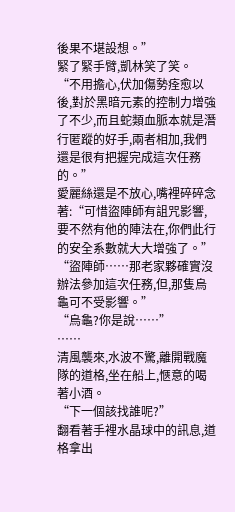後果不堪設想。”
緊了緊手臂,凱林笑了笑。
“不用擔心,伏加傷勢痊愈以後,對於黑暗元素的控制力增強了不少,而且蛇類血脈本就是潛行匿蹤的好手,兩者相加,我們還是很有把握完成這次任務的。”
愛麗絲還是不放心,嘴裡碎碎念著:“可惜盜陣師有詛咒影響,要不然有他的陣法在,你們此行的安全系數就大大增強了。”
“盜陣師……那老家夥確實沒辦法參加這次任務,但,那隻烏龜可不受影響。”
“烏龜?你是說……”
……
清風襲來,水波不驚,離開戰魔隊的道格,坐在船上,愜意的喝著小酒。
“下一個該找誰呢?”
翻看著手裡水晶球中的訊息,道格拿出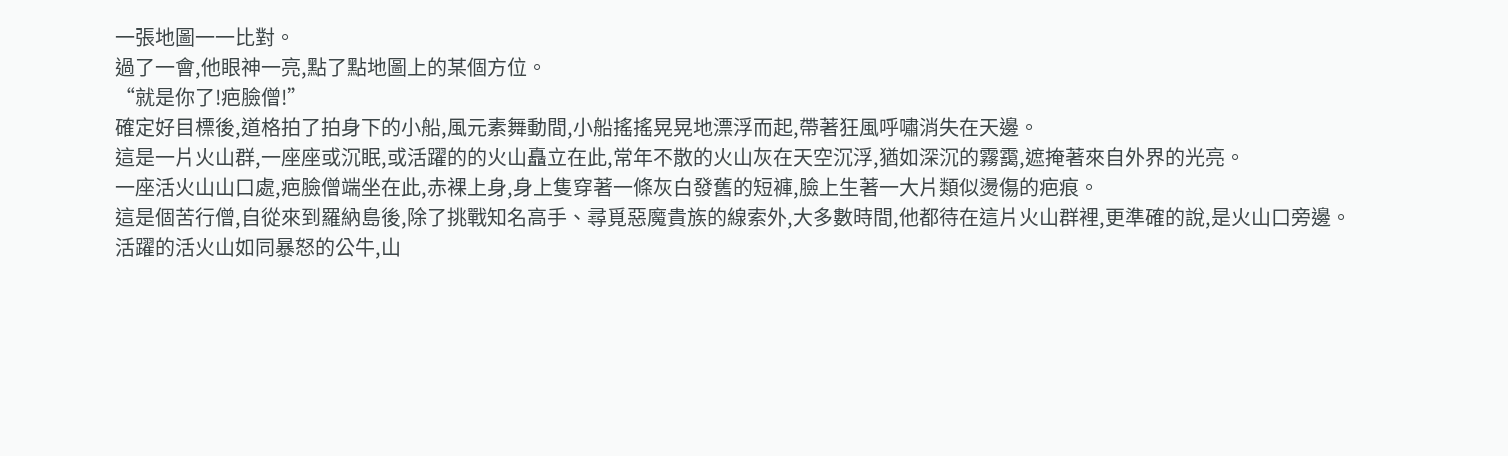一張地圖一一比對。
過了一會,他眼神一亮,點了點地圖上的某個方位。
“就是你了!疤臉僧!”
確定好目標後,道格拍了拍身下的小船,風元素舞動間,小船搖搖晃晃地漂浮而起,帶著狂風呼嘯消失在天邊。
這是一片火山群,一座座或沉眠,或活躍的的火山矗立在此,常年不散的火山灰在天空沉浮,猶如深沉的霧靄,遮掩著來自外界的光亮。
一座活火山山口處,疤臉僧端坐在此,赤裸上身,身上隻穿著一條灰白發舊的短褲,臉上生著一大片類似燙傷的疤痕。
這是個苦行僧,自從來到羅納島後,除了挑戰知名高手、尋覓惡魔貴族的線索外,大多數時間,他都待在這片火山群裡,更準確的說,是火山口旁邊。
活躍的活火山如同暴怒的公牛,山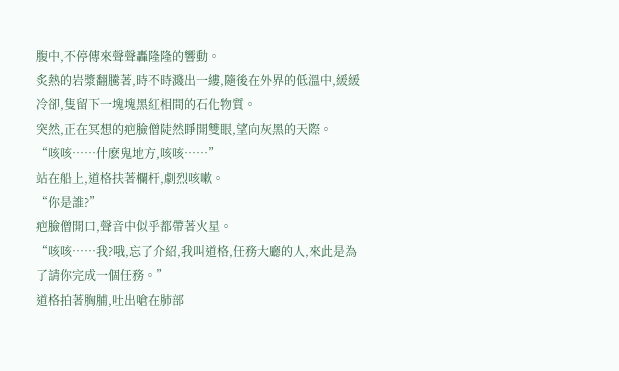腹中,不停傳來聲聲轟隆隆的響動。
炙熱的岩漿翻騰著,時不時濺出一縷,隨後在外界的低溫中,緩緩冷卻,隻留下一塊塊黑紅相間的石化物質。
突然,正在冥想的疤臉僧陡然睜開雙眼,望向灰黑的天際。
“咳咳……什麽鬼地方,咳咳……”
站在船上,道格扶著欄杆,劇烈咳嗽。
“你是誰?”
疤臉僧開口,聲音中似乎都帶著火星。
“咳咳……我?哦,忘了介紹,我叫道格,任務大廳的人,來此是為了請你完成一個任務。”
道格拍著胸脯,吐出嗆在肺部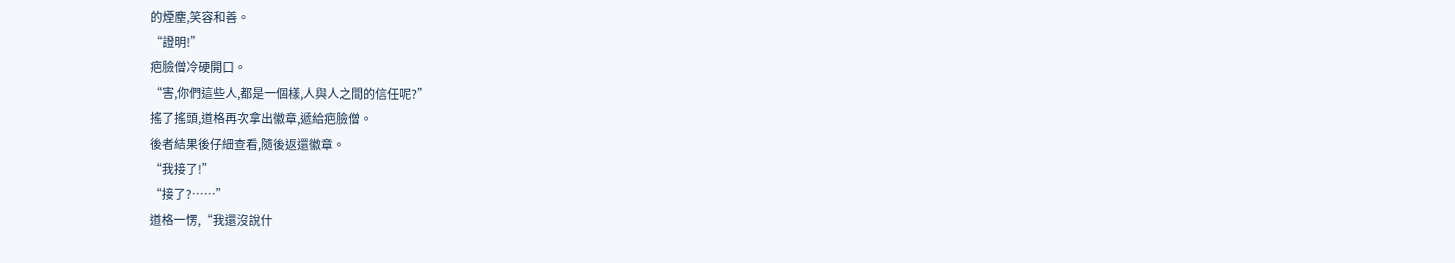的煙塵,笑容和善。
“證明!”
疤臉僧冷硬開口。
“害,你們這些人,都是一個樣,人與人之間的信任呢?”
搖了搖頭,道格再次拿出徽章,遞給疤臉僧。
後者結果後仔細查看,隨後返還徽章。
“我接了!”
“接了?……”
道格一愣,“我還沒說什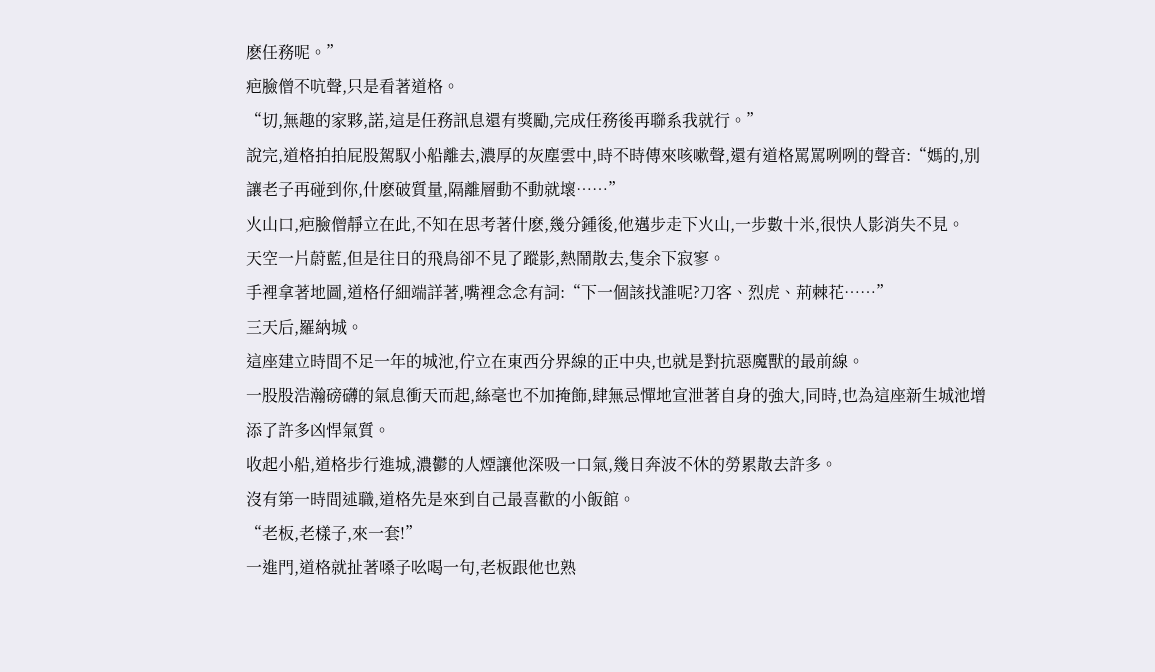麽任務呢。”
疤臉僧不吭聲,只是看著道格。
“切,無趣的家夥,諾,這是任務訊息還有獎勵,完成任務後再聯系我就行。”
說完,道格拍拍屁股駕馭小船離去,濃厚的灰塵雲中,時不時傳來咳嗽聲,還有道格罵罵咧咧的聲音:“媽的,別讓老子再碰到你,什麽破質量,隔離層動不動就壞……”
火山口,疤臉僧靜立在此,不知在思考著什麽,幾分鍾後,他邁步走下火山,一步數十米,很快人影消失不見。
天空一片蔚藍,但是往日的飛鳥卻不見了蹤影,熱鬧散去,隻余下寂寥。
手裡拿著地圖,道格仔細端詳著,嘴裡念念有詞:“下一個該找誰呢?刀客、烈虎、荊棘花……”
三天后,羅納城。
這座建立時間不足一年的城池,佇立在東西分界線的正中央,也就是對抗惡魔獸的最前線。
一股股浩瀚磅礴的氣息衝天而起,絲毫也不加掩飾,肆無忌憚地宣泄著自身的強大,同時,也為這座新生城池增添了許多凶悍氣質。
收起小船,道格步行進城,濃鬱的人煙讓他深吸一口氣,幾日奔波不休的勞累散去許多。
沒有第一時間述職,道格先是來到自己最喜歡的小飯館。
“老板,老樣子,來一套!”
一進門,道格就扯著嗓子吆喝一句,老板跟他也熟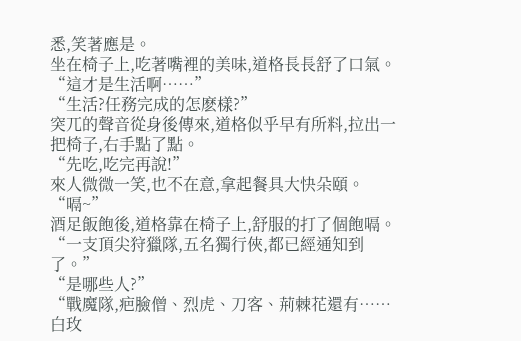悉,笑著應是。
坐在椅子上,吃著嘴裡的美味,道格長長舒了口氣。
“這才是生活啊……”
“生活?任務完成的怎麽樣?”
突兀的聲音從身後傳來,道格似乎早有所料,拉出一把椅子,右手點了點。
“先吃,吃完再說!”
來人微微一笑,也不在意,拿起餐具大快朵頤。
“嗝~”
酒足飯飽後,道格靠在椅子上,舒服的打了個飽嗝。
“一支頂尖狩獵隊,五名獨行俠,都已經通知到了。”
“是哪些人?”
“戰魔隊,疤臉僧、烈虎、刀客、荊棘花還有……白玫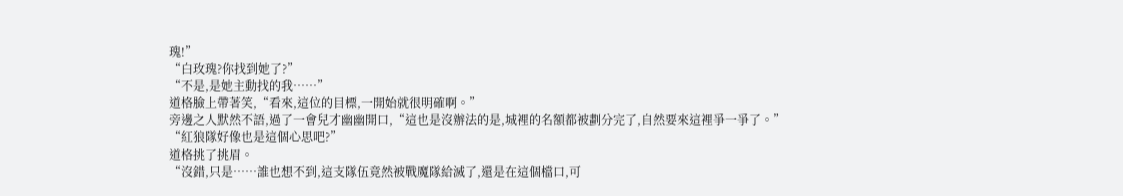瑰!”
“白玫瑰?你找到她了?”
“不是,是她主動找的我……”
道格臉上帶著笑,“看來,這位的目標,一開始就很明確啊。”
旁邊之人默然不語,過了一會兒才幽幽開口,“這也是沒辦法的是,城裡的名額都被劃分完了,自然要來這裡爭一爭了。”
“紅狼隊好像也是這個心思吧?”
道格挑了挑眉。
“沒錯,只是……誰也想不到,這支隊伍竟然被戰魔隊給滅了,還是在這個檔口,可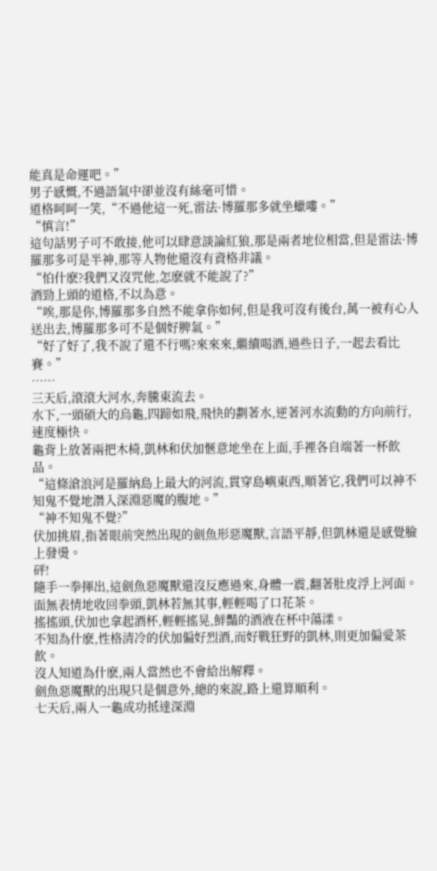能真是命運吧。”
男子感慨,不過語氣中卻並沒有絲毫可惜。
道格呵呵一笑,“不過他這一死,雷法·博羅那多就坐蠟嘍。”
“慎言!”
這句話男子可不敢接,他可以肆意談論紅狼,那是兩者地位相當,但是雷法·博羅那多可是半神,那等人物他還沒有資格非議。
“怕什麽?我們又沒咒他,怎麽就不能說了?”
酒勁上頭的道格,不以為意。
“唉,那是你,博羅那多自然不能拿你如何,但是我可沒有後台,萬一被有心人送出去,博羅那多可不是個好脾氣。”
“好了好了,我不說了還不行嗎?來來來,繼續喝酒,過些日子,一起去看比賽。”
……
三天后,滾滾大河水,奔騰東流去。
水下,一頭碩大的烏龜,四蹄如飛,飛快的劃著水,逆著河水流動的方向前行,速度極快。
龜背上放著兩把木椅,凱林和伏加愜意地坐在上面,手裡各自端著一杯飲品。
“這條滄浪河是羅納島上最大的河流,貫穿島嶼東西,順著它,我們可以神不知鬼不覺地潛入深淵惡魔的腹地。”
“神不知鬼不覺?”
伏加挑眉,指著眼前突然出現的劍魚形惡魔獸,言語平靜,但凱林還是感覺臉上發燙。
砰!
隨手一拳揮出,這劍魚惡魔獸還沒反應過來,身體一震,翻著肚皮浮上河面。
面無表情地收回拳頭,凱林若無其事,輕輕喝了口花茶。
搖搖頭,伏加也拿起酒杯,輕輕搖晃,鮮豔的酒液在杯中蕩漾。
不知為什麽,性格清冷的伏加偏好烈酒,而好戰狂野的凱林,則更加偏愛茶飲。
沒人知道為什麽,兩人當然也不會給出解釋。
劍魚惡魔獸的出現只是個意外,總的來說,路上還算順利。
七天后,兩人一龜成功抵達深淵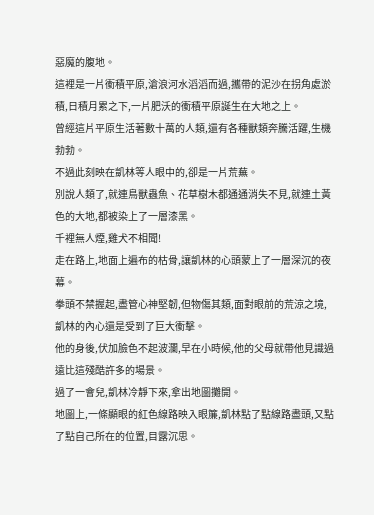惡魔的腹地。
這裡是一片衝積平原,滄浪河水滔滔而過,攜帶的泥沙在拐角處淤積,日積月累之下,一片肥沃的衝積平原誕生在大地之上。
曾經這片平原生活著數十萬的人類,還有各種獸類奔騰活躍,生機勃勃。
不過此刻映在凱林等人眼中的,卻是一片荒蕪。
別說人類了,就連鳥獸蟲魚、花草樹木都通通消失不見,就連土黃色的大地,都被染上了一層漆黑。
千裡無人煙,雞犬不相聞!
走在路上,地面上遍布的枯骨,讓凱林的心頭蒙上了一層深沉的夜幕。
拳頭不禁握起,盡管心神堅韌,但物傷其類,面對眼前的荒涼之境,凱林的內心還是受到了巨大衝擊。
他的身後,伏加臉色不起波瀾,早在小時候,他的父母就帶他見識過遠比這殘酷許多的場景。
過了一會兒,凱林冷靜下來,拿出地圖攤開。
地圖上,一條顯眼的紅色線路映入眼簾,凱林點了點線路盡頭,又點了點自己所在的位置,目露沉思。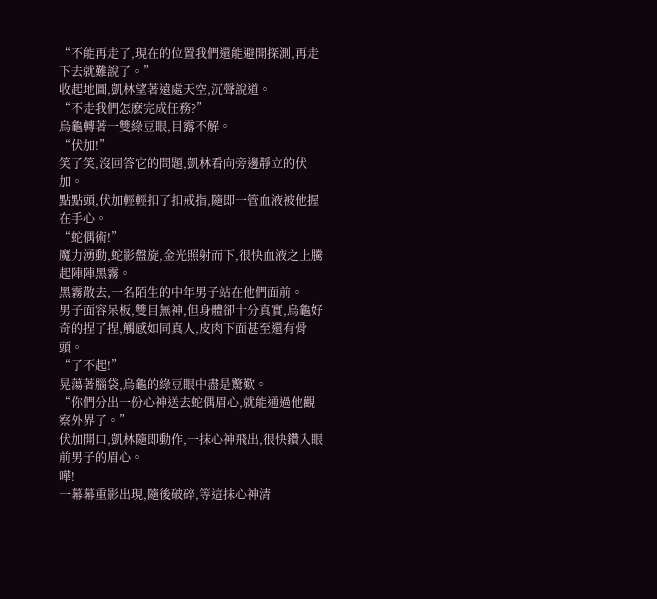“不能再走了,現在的位置我們還能避開探測,再走下去就難說了。”
收起地圖,凱林望著遠處天空,沉聲說道。
“不走我們怎麽完成任務?”
烏龜轉著一雙綠豆眼,目露不解。
“伏加!”
笑了笑,沒回答它的問題,凱林看向旁邊靜立的伏加。
點點頭,伏加輕輕扣了扣戒指,隨即一管血液被他握在手心。
“蛇偶術!”
魔力湧動,蛇影盤旋,金光照射而下,很快血液之上騰起陣陣黑霧。
黑霧散去,一名陌生的中年男子站在他們面前。
男子面容呆板,雙目無神,但身體卻十分真實,烏龜好奇的捏了捏,觸感如同真人,皮肉下面甚至還有骨頭。
“了不起!”
晃蕩著腦袋,烏龜的綠豆眼中盡是驚歎。
“你們分出一份心神送去蛇偶眉心,就能通過他觀察外界了。”
伏加開口,凱林隨即動作,一抹心神飛出,很快鑽入眼前男子的眉心。
嘩!
一幕幕重影出現,隨後破碎,等這抹心神清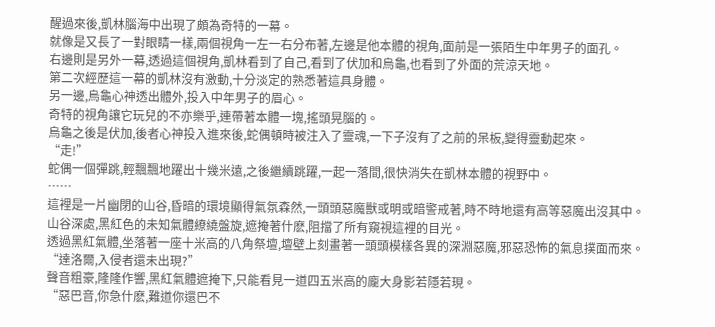醒過來後,凱林腦海中出現了頗為奇特的一幕。
就像是又長了一對眼睛一樣,兩個視角一左一右分布著,左邊是他本體的視角,面前是一張陌生中年男子的面孔。
右邊則是另外一幕,透過這個視角,凱林看到了自己,看到了伏加和烏龜,也看到了外面的荒涼天地。
第二次經歷這一幕的凱林沒有激動,十分淡定的熟悉著這具身體。
另一邊,烏龜心神透出體外,投入中年男子的眉心。
奇特的視角讓它玩兒的不亦樂乎,連帶著本體一塊,搖頭晃腦的。
烏龜之後是伏加,後者心神投入進來後,蛇偶頓時被注入了靈魂,一下子沒有了之前的呆板,變得靈動起來。
“走!”
蛇偶一個彈跳,輕飄飄地躍出十幾米遠,之後繼續跳躍,一起一落間,很快消失在凱林本體的視野中。
……
這裡是一片幽閉的山谷,昏暗的環境顯得氣氛森然,一頭頭惡魔獸或明或暗警戒著,時不時地還有高等惡魔出沒其中。
山谷深處,黑紅色的未知氣體繚繞盤旋,遮掩著什麽,阻擋了所有窺視這裡的目光。
透過黑紅氣體,坐落著一座十米高的八角祭壇,壇壁上刻畫著一頭頭模樣各異的深淵惡魔,邪惡恐怖的氣息撲面而來。
“達洛爾,入侵者還未出現?”
聲音粗豪,隆隆作響,黑紅氣體遮掩下,只能看見一道四五米高的龐大身影若隱若現。
“惡巴音,你急什麽,難道你還巴不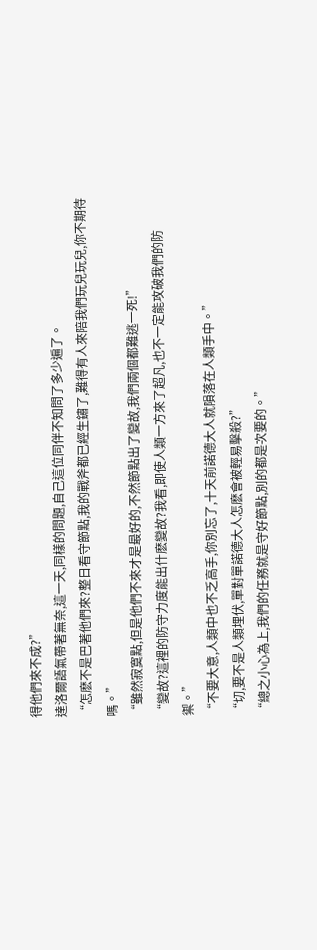得他們來不成?”
達洛爾語氣帶著無奈,這一天,同樣的問題,自己這位同伴不知問了多少遍了。
“怎麽不是巴著他們來?整日看守節點,我的戰斧都已經生鏽了,難得有人來陪我們玩兒玩兒,你不期待嗎。”
“雖然寂寞點,但是他們不來才是最好的,不然節點出了變故,我們兩個都難逃一死!”
“變故?這裡的防守力度能出什麽變故?我看,即使人類一方來了超凡,也不一定能攻破我們的防禦。”
“不要大意,人類中也不乏高手,你別忘了,十天前諾德大人就隕落在人類手中。”
“切,要不是人類埋伏,單對單諾德大人怎麽會被輕易擊殺?”
“總之小心為上,我們的任務就是守好節點,別的都是次要的。”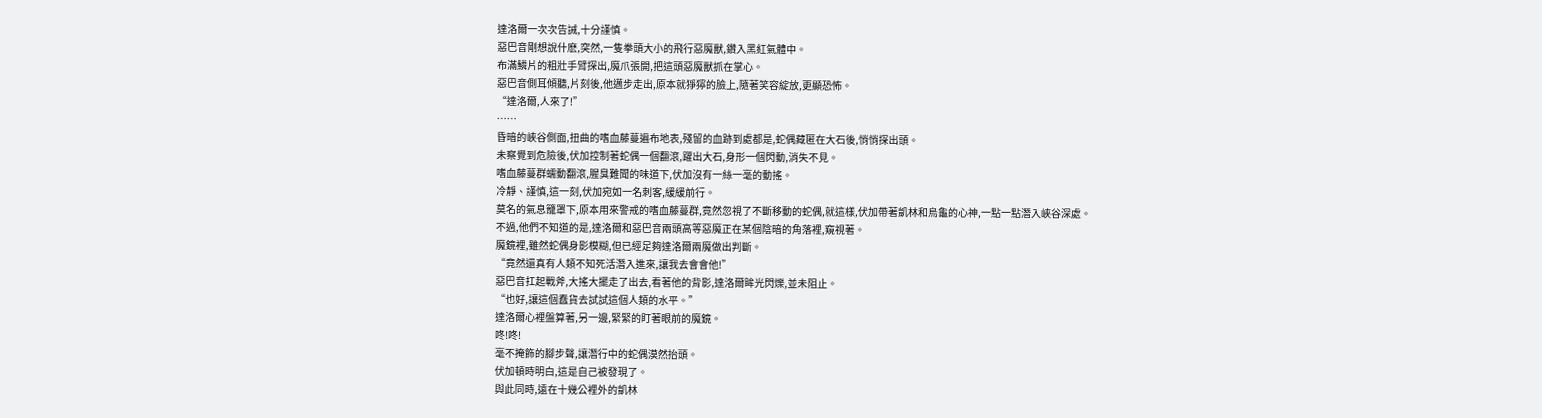達洛爾一次次告誡,十分謹慎。
惡巴音剛想說什麽,突然,一隻拳頭大小的飛行惡魔獸,鑽入黑紅氣體中。
布滿鱗片的粗壯手臂探出,魔爪張開,把這頭惡魔獸抓在掌心。
惡巴音側耳傾聽,片刻後,他邁步走出,原本就猙獰的臉上,隨著笑容綻放,更顯恐怖。
“達洛爾,人來了!”
……
昏暗的峽谷側面,扭曲的嗜血藤蔓遍布地表,殘留的血跡到處都是,蛇偶藏匿在大石後,悄悄探出頭。
未察覺到危險後,伏加控制著蛇偶一個翻滾,躍出大石,身形一個閃動,消失不見。
嗜血藤蔓群蠕動翻滾,腥臭難聞的味道下,伏加沒有一絲一毫的動搖。
冷靜、謹慎,這一刻,伏加宛如一名刺客,緩緩前行。
莫名的氣息籠罩下,原本用來警戒的嗜血藤蔓群,竟然忽視了不斷移動的蛇偶,就這樣,伏加帶著凱林和烏龜的心神,一點一點潛入峽谷深處。
不過,他們不知道的是,達洛爾和惡巴音兩頭高等惡魔正在某個陰暗的角落裡,窺視著。
魔鏡裡,雖然蛇偶身影模糊,但已經足夠達洛爾兩魔做出判斷。
“竟然還真有人類不知死活潛入進來,讓我去會會他!”
惡巴音扛起戰斧,大搖大擺走了出去,看著他的背影,達洛爾眸光閃爍,並未阻止。
“也好,讓這個蠢貨去試試這個人類的水平。”
達洛爾心裡盤算著,另一邊,緊緊的盯著眼前的魔鏡。
咚!咚!
毫不掩飾的腳步聲,讓潛行中的蛇偶漠然抬頭。
伏加頓時明白,這是自己被發現了。
與此同時,遠在十幾公裡外的凱林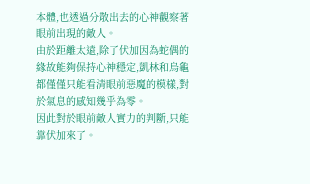本體,也透過分散出去的心神觀察著眼前出現的敵人。
由於距離太遠,除了伏加因為蛇偶的緣故能夠保持心神穩定,凱林和烏龜都僅僅只能看清眼前惡魔的模樣,對於氣息的感知幾乎為零。
因此對於眼前敵人實力的判斷,只能靠伏加來了。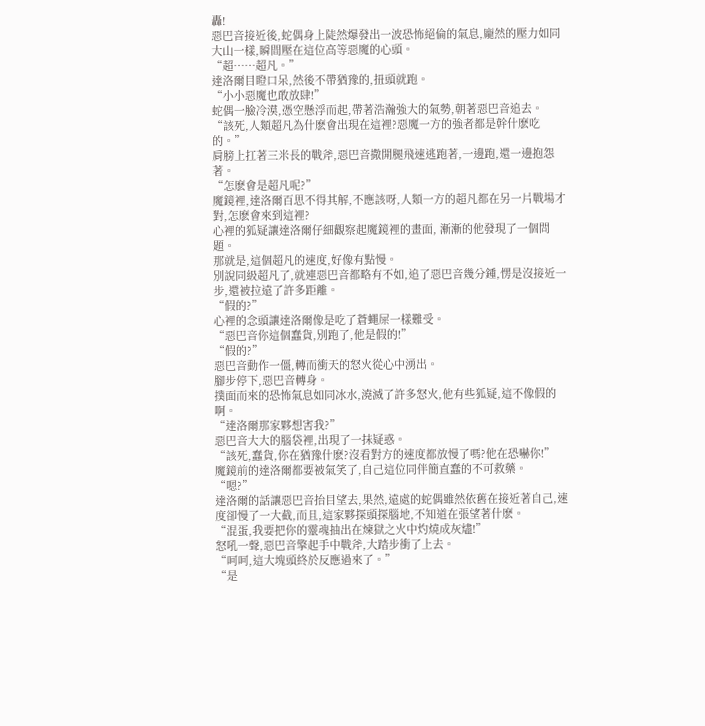轟!
惡巴音接近後,蛇偶身上陡然爆發出一波恐怖絕倫的氣息,龐然的壓力如同大山一樣,瞬間壓在這位高等惡魔的心頭。
“超……超凡。”
達洛爾目瞪口呆,然後不帶猶豫的,扭頭就跑。
“小小惡魔也敢放肆!”
蛇偶一臉冷漠,憑空懸浮而起,帶著浩瀚強大的氣勢,朝著惡巴音追去。
“該死,人類超凡為什麽會出現在這裡?惡魔一方的強者都是幹什麽吃的。”
肩膀上扛著三米長的戰斧,惡巴音撒開腿飛速逃跑著,一邊跑,還一邊抱怨著。
“怎麽會是超凡呢?”
魔鏡裡,達洛爾百思不得其解,不應該呀,人類一方的超凡都在另一片戰場才對,怎麽會來到這裡?
心裡的狐疑讓達洛爾仔細觀察起魔鏡裡的畫面, 漸漸的他發現了一個問題。
那就是,這個超凡的速度,好像有點慢。
別說同級超凡了,就連惡巴音都略有不如,追了惡巴音幾分鍾,愣是沒接近一步,還被拉遠了許多距離。
“假的?”
心裡的念頭讓達洛爾像是吃了蒼蠅屎一樣難受。
“惡巴音你這個蠢貨,別跑了,他是假的!”
“假的?”
惡巴音動作一僵,轉而衝天的怒火從心中湧出。
腳步停下,惡巴音轉身。
撲面而來的恐怖氣息如同冰水,澆滅了許多怒火,他有些狐疑,這不像假的啊。
“達洛爾那家夥想害我?”
惡巴音大大的腦袋裡,出現了一抹疑惑。
“該死,蠢貨,你在猶豫什麽?沒看對方的速度都放慢了嗎?他在恐嚇你!”
魔鏡前的達洛爾都要被氣笑了,自己這位同伴簡直蠢的不可救藥。
“嗯?”
達洛爾的話讓惡巴音抬目望去,果然,遠處的蛇偶雖然依舊在接近著自己,速度卻慢了一大截,而且,這家夥探頭探腦地,不知道在張望著什麽。
“混蛋,我要把你的靈魂抽出在煉獄之火中灼燒成灰燼!”
怒吼一聲,惡巴音擎起手中戰斧,大踏步衝了上去。
“呵呵,這大塊頭終於反應過來了。”
“是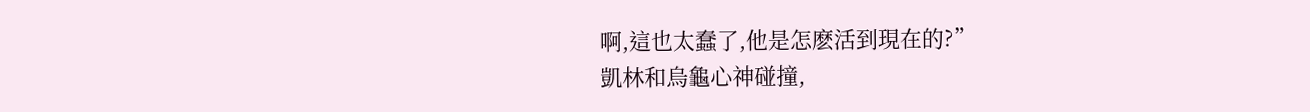啊,這也太蠢了,他是怎麽活到現在的?”
凱林和烏龜心神碰撞,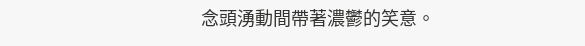念頭湧動間帶著濃鬱的笑意。